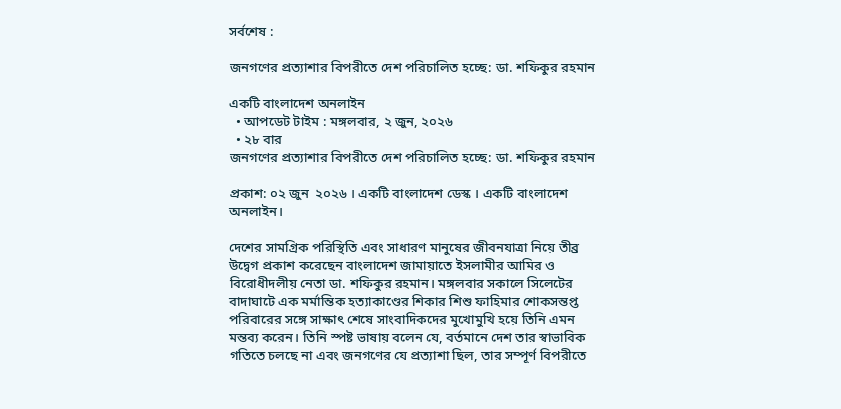সর্বশেষ :

জনগণের প্রত্যাশার বিপরীতে দেশ পরিচালিত হচ্ছে: ডা. শফিকুর রহমান

একটি বাংলাদেশ অনলাইন
  • আপডেট টাইম : মঙ্গলবার, ২ জুন, ২০২৬
  • ২৮ বার
জনগণের প্রত্যাশার বিপরীতে দেশ পরিচালিত হচ্ছে: ডা. শফিকুর রহমান

প্রকাশ: ০২ জুন  ২০২৬ । একটি বাংলাদেশ ডেস্ক । একটি বাংলাদেশ অনলাইন।

দেশের সামগ্রিক পরিস্থিতি এবং সাধারণ মানুষের জীবনযাত্রা নিয়ে তীব্র উদ্বেগ প্রকাশ করেছেন বাংলাদেশ জামায়াতে ইসলামীর আমির ও বিরোধীদলীয় নেতা ডা. শফিকুর রহমান। মঙ্গলবার সকালে সিলেটের বাদাঘাটে এক মর্মান্তিক হত্যাকাণ্ডের শিকার শিশু ফাহিমার শোকসন্তপ্ত পরিবারের সঙ্গে সাক্ষাৎ শেষে সাংবাদিকদের মুখোমুখি হয়ে তিনি এমন মন্তব্য করেন। তিনি স্পষ্ট ভাষায় বলেন যে, বর্তমানে দেশ তার স্বাভাবিক গতিতে চলছে না এবং জনগণের যে প্রত্যাশা ছিল, তার সম্পূর্ণ বিপরীতে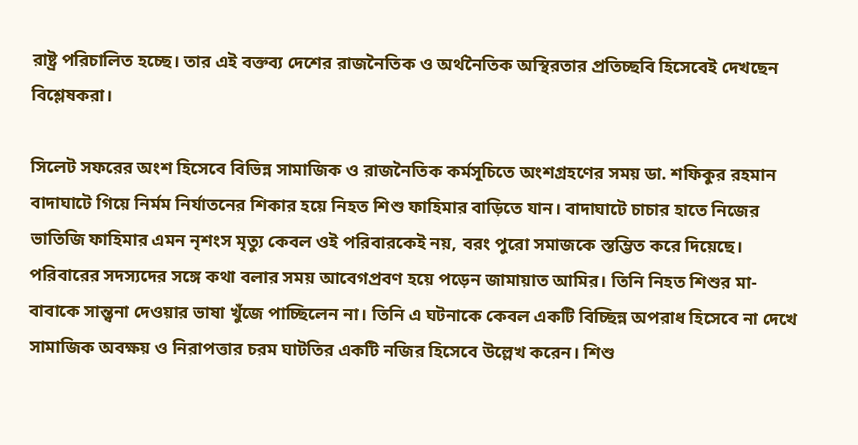রাষ্ট্র পরিচালিত হচ্ছে। তার এই বক্তব্য দেশের রাজনৈতিক ও অর্থনৈতিক অস্থিরতার প্রতিচ্ছবি হিসেবেই দেখছেন বিশ্লেষকরা।

সিলেট সফরের অংশ হিসেবে বিভিন্ন সামাজিক ও রাজনৈতিক কর্মসূচিতে অংশগ্রহণের সময় ডা. শফিকুর রহমান বাদাঘাটে গিয়ে নির্মম নির্যাতনের শিকার হয়ে নিহত শিশু ফাহিমার বাড়িতে যান। বাদাঘাটে চাচার হাতে নিজের ভাতিজি ফাহিমার এমন নৃশংস মৃত্যু কেবল ওই পরিবারকেই নয়, বরং পুরো সমাজকে স্তম্ভিত করে দিয়েছে। পরিবারের সদস্যদের সঙ্গে কথা বলার সময় আবেগপ্রবণ হয়ে পড়েন জামায়াত আমির। তিনি নিহত শিশুর মা-বাবাকে সান্ত্বনা দেওয়ার ভাষা খুঁজে পাচ্ছিলেন না। তিনি এ ঘটনাকে কেবল একটি বিচ্ছিন্ন অপরাধ হিসেবে না দেখে সামাজিক অবক্ষয় ও নিরাপত্তার চরম ঘাটতির একটি নজির হিসেবে উল্লেখ করেন। শিশু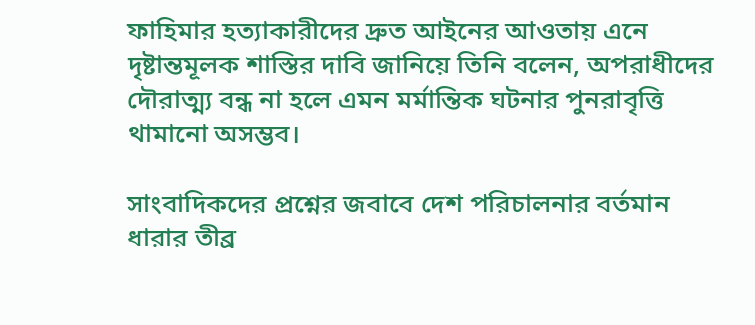ফাহিমার হত্যাকারীদের দ্রুত আইনের আওতায় এনে দৃষ্টান্তমূলক শাস্তির দাবি জানিয়ে তিনি বলেন, অপরাধীদের দৌরাত্ম্য বন্ধ না হলে এমন মর্মান্তিক ঘটনার পুনরাবৃত্তি থামানো অসম্ভব।

সাংবাদিকদের প্রশ্নের জবাবে দেশ পরিচালনার বর্তমান ধারার তীব্র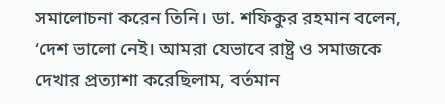সমালোচনা করেন তিনি। ডা. শফিকুর রহমান বলেন, ‘দেশ ভালো নেই। আমরা যেভাবে রাষ্ট্র ও সমাজকে দেখার প্রত্যাশা করেছিলাম, বর্তমান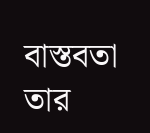বাস্তবতা তার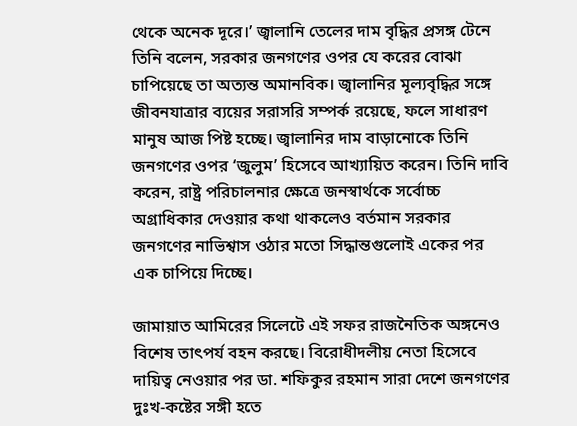থেকে অনেক দূরে।’ জ্বালানি তেলের দাম বৃদ্ধির প্রসঙ্গ টেনে তিনি বলেন, সরকার জনগণের ওপর যে করের বোঝা চাপিয়েছে তা অত্যন্ত অমানবিক। জ্বালানির মূল্যবৃদ্ধির সঙ্গে জীবনযাত্রার ব্যয়ের সরাসরি সম্পর্ক রয়েছে, ফলে সাধারণ মানুষ আজ পিষ্ট হচ্ছে। জ্বালানির দাম বাড়ানোকে তিনি জনগণের ওপর ‘জুলুম’ হিসেবে আখ্যায়িত করেন। তিনি দাবি করেন, রাষ্ট্র পরিচালনার ক্ষেত্রে জনস্বার্থকে সর্বোচ্চ অগ্রাধিকার দেওয়ার কথা থাকলেও বর্তমান সরকার জনগণের নাভিশ্বাস ওঠার মতো সিদ্ধান্তগুলোই একের পর এক চাপিয়ে দিচ্ছে।

জামায়াত আমিরের সিলেটে এই সফর রাজনৈতিক অঙ্গনেও বিশেষ তাৎপর্য বহন করছে। বিরোধীদলীয় নেতা হিসেবে দায়িত্ব নেওয়ার পর ডা. শফিকুর রহমান সারা দেশে জনগণের দুঃখ-কষ্টের সঙ্গী হতে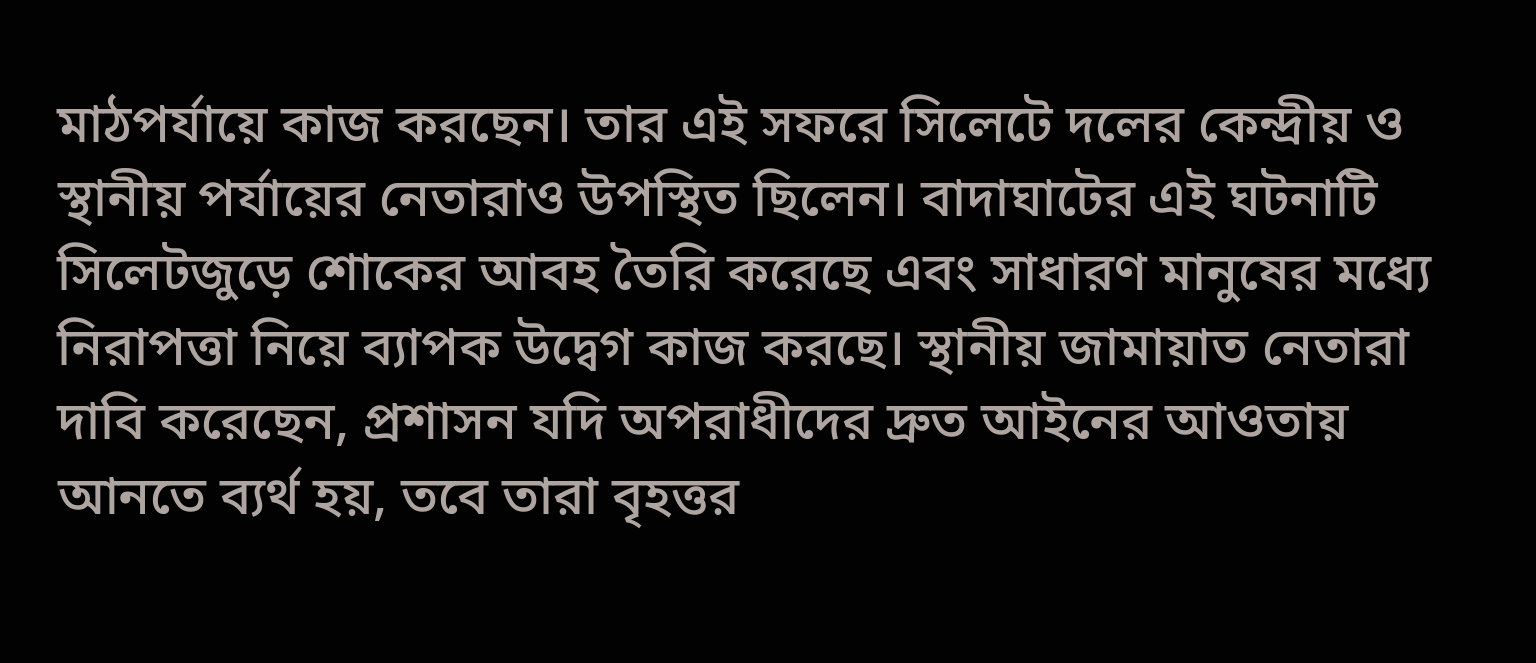মাঠপর্যায়ে কাজ করছেন। তার এই সফরে সিলেটে দলের কেন্দ্রীয় ও স্থানীয় পর্যায়ের নেতারাও উপস্থিত ছিলেন। বাদাঘাটের এই ঘটনাটি সিলেটজুড়ে শোকের আবহ তৈরি করেছে এবং সাধারণ মানুষের মধ্যে নিরাপত্তা নিয়ে ব্যাপক উদ্বেগ কাজ করছে। স্থানীয় জামায়াত নেতারা দাবি করেছেন, প্রশাসন যদি অপরাধীদের দ্রুত আইনের আওতায় আনতে ব্যর্থ হয়, তবে তারা বৃহত্তর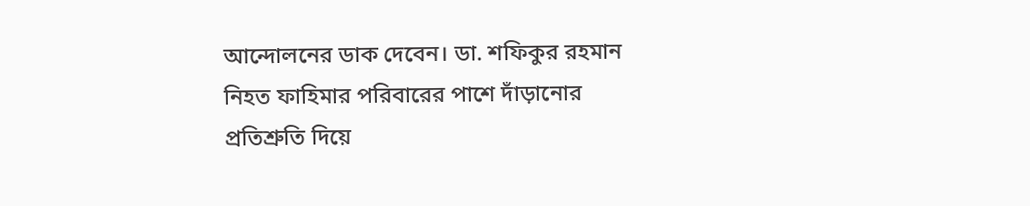আন্দোলনের ডাক দেবেন। ডা. শফিকুর রহমান নিহত ফাহিমার পরিবারের পাশে দাঁড়ানোর প্রতিশ্রুতি দিয়ে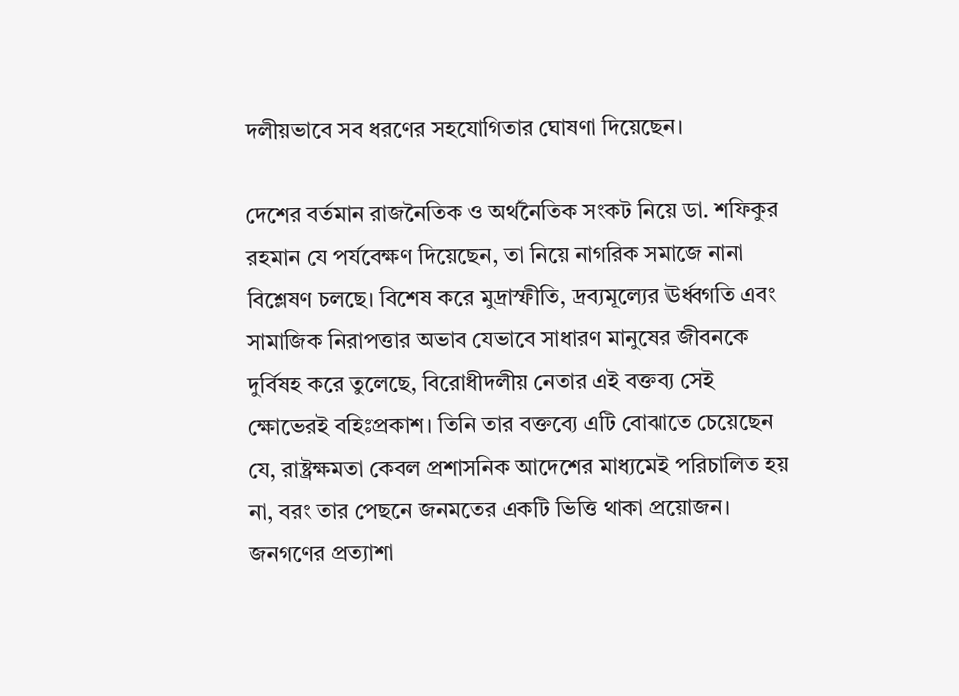দলীয়ভাবে সব ধরণের সহযোগিতার ঘোষণা দিয়েছেন।

দেশের বর্তমান রাজনৈতিক ও অর্থনৈতিক সংকট নিয়ে ডা. শফিকুর রহমান যে পর্যবেক্ষণ দিয়েছেন, তা নিয়ে নাগরিক সমাজে নানা বিশ্লেষণ চলছে। বিশেষ করে মুদ্রাস্ফীতি, দ্রব্যমূল্যের ঊর্ধ্বগতি এবং সামাজিক নিরাপত্তার অভাব যেভাবে সাধারণ মানুষের জীবনকে দুর্বিষহ করে তুলেছে, বিরোধীদলীয় নেতার এই বক্তব্য সেই ক্ষোভেরই বহিঃপ্রকাশ। তিনি তার বক্তব্যে এটি বোঝাতে চেয়েছেন যে, রাষ্ট্রক্ষমতা কেবল প্রশাসনিক আদেশের মাধ্যমেই পরিচালিত হয় না, বরং তার পেছনে জনমতের একটি ভিত্তি থাকা প্রয়োজন। জনগণের প্রত্যাশা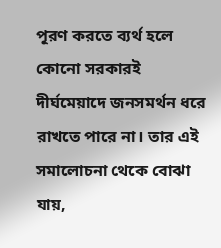পূরণ করতে ব্যর্থ হলে কোনো সরকারই দীর্ঘমেয়াদে জনসমর্থন ধরে রাখতে পারে না। তার এই সমালোচনা থেকে বোঝা যায়,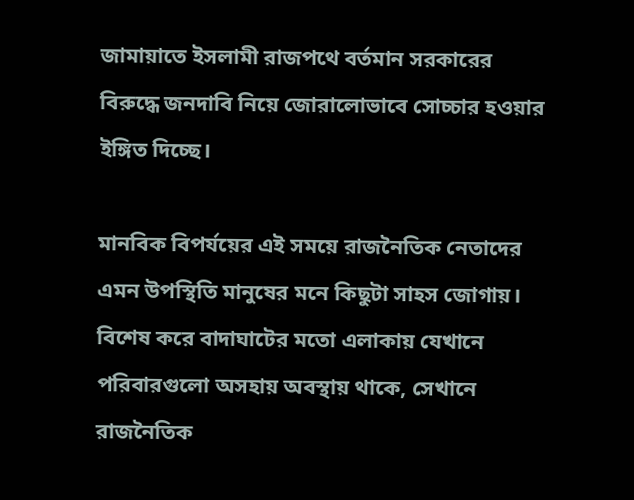জামায়াতে ইসলামী রাজপথে বর্তমান সরকারের বিরুদ্ধে জনদাবি নিয়ে জোরালোভাবে সোচ্চার হওয়ার ইঙ্গিত দিচ্ছে।

মানবিক বিপর্যয়ের এই সময়ে রাজনৈতিক নেতাদের এমন উপস্থিতি মানুষের মনে কিছুটা সাহস জোগায়। বিশেষ করে বাদাঘাটের মতো এলাকায় যেখানে পরিবারগুলো অসহায় অবস্থায় থাকে, সেখানে রাজনৈতিক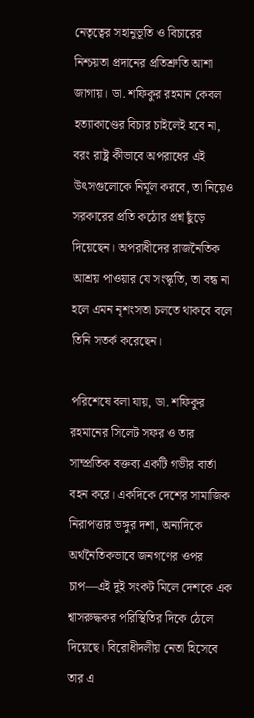নেতৃত্বের সহানুভূতি ও বিচারের নিশ্চয়তা প্রদানের প্রতিশ্রুতি আশা জাগায়। ডা. শফিকুর রহমান কেবল হত্যাকাণ্ডের বিচার চাইলেই হবে না, বরং রাষ্ট্র কীভাবে অপরাধের এই উৎসগুলোকে নির্মূল করবে, তা নিয়েও সরকারের প্রতি কঠোর প্রশ্ন ছুঁড়ে দিয়েছেন। অপরাধীদের রাজনৈতিক আশ্রয় পাওয়ার যে সংস্কৃতি, তা বন্ধ না হলে এমন নৃশংসতা চলতে থাকবে বলে তিনি সতর্ক করেছেন।

পরিশেষে বলা যায়, ডা. শফিকুর রহমানের সিলেট সফর ও তার সাম্প্রতিক বক্তব্য একটি গভীর বার্তা বহন করে। একদিকে দেশের সামাজিক নিরাপত্তার ভঙ্গুর দশা, অন্যদিকে অর্থনৈতিকভাবে জনগণের ওপর চাপ—এই দুই সংকট মিলে দেশকে এক শ্বাসরুদ্ধকর পরিস্থিতির দিকে ঠেলে দিয়েছে। বিরোধীদলীয় নেতা হিসেবে তার এ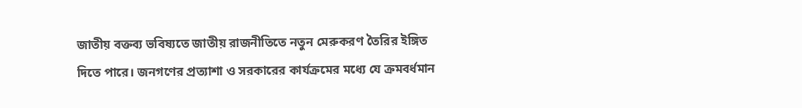জাতীয় বক্তব্য ভবিষ্যতে জাতীয় রাজনীতিতে নতুন মেরুকরণ তৈরির ইঙ্গিত দিতে পারে। জনগণের প্রত্যাশা ও সরকারের কার্যক্রমের মধ্যে যে ক্রমবর্ধমান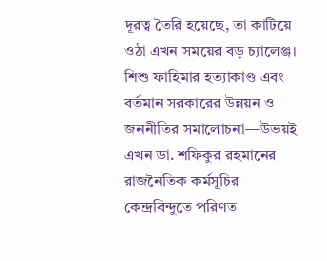দূরত্ব তৈরি হয়েছে, তা কাটিয়ে ওঠা এখন সময়ের বড় চ্যালেঞ্জ। শিশু ফাহিমার হত্যাকাণ্ড এবং বর্তমান সরকারের উন্নয়ন ও জননীতির সমালোচনা—উভয়ই এখন ডা. শফিকুর রহমানের রাজনৈতিক কর্মসূচির কেন্দ্রবিন্দুতে পরিণত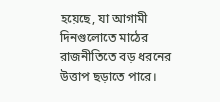হয়েছে, যা আগামী দিনগুলোতে মাঠের রাজনীতিতে বড় ধরনের উত্তাপ ছড়াতে পারে।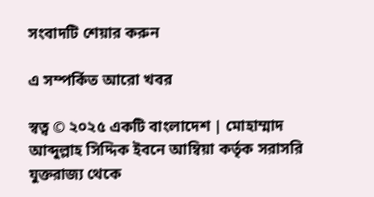সংবাদটি শেয়ার করুন

এ সম্পর্কিত আরো খবর

স্বত্ব © ২০২৫ একটি বাংলাদেশ | মোহাম্মাদ আব্দুল্লাহ সিদ্দিক ইবনে আম্বিয়া কর্তৃক সরাসরি যুক্তরাজ্য থেকে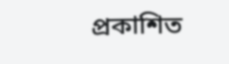প্রকাশিত